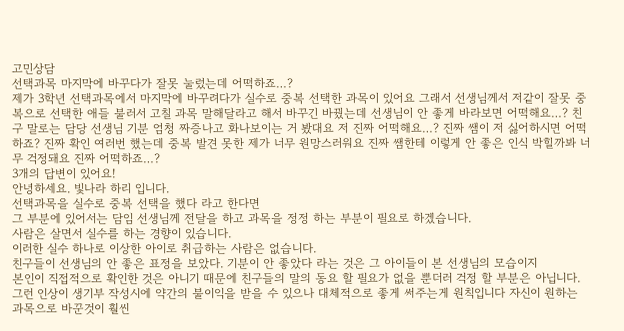고민상담
선택과목 마지막에 바꾸다가 잘못 눌렀는데 어떡하죠…?
제가 3학년 선택과목에서 마지막에 바꾸려다가 실수로 중복 선택한 과목이 있어요 그래서 선생님께서 저같이 잘못 중복으로 선택한 애들 불러서 고칠 과목 말해달라고 해서 바꾸긴 바꿨는데 선생님이 안 좋게 바라보면 어떡해요…? 친구 말로는 담당 선생님 기분 엄청 짜증나고 화나보이는 거 봤대요 저 진짜 어떡해요…? 진짜 쌤이 저 싫어하시면 어떡하죠? 진짜 확인 여러번 했는데 중복 발견 못한 제가 너무 원망스러워요 진짜 쌤한테 이렇게 안 좋은 인식 박힐까봐 너무 걱정돼요 진짜 어떡하죠…?
3개의 답변이 있어요!
안녕하세요. 빛나라 하리 입니다.
선택과목을 실수로 중복 선택을 했다 라고 한다면
그 부분에 있어서는 담임 선생님께 전달을 하고 과목을 정정 하는 부분이 필요로 하겠습니다.
사람은 살면서 실수를 하는 경향이 있습니다.
이러한 실수 하나로 이상한 아이로 취급하는 사람은 없습니다.
친구들이 선생님의 안 좋은 표정을 보았다. 기분이 안 좋았다 라는 것은 그 아이들이 본 선생님의 모습이지
본인이 직접적으로 확인한 것은 아니기 때문에 친구들의 말의 동요 할 필요가 없을 뿐더러 걱정 할 부분은 아닙니다.
그런 인상이 생기부 작성시에 약간의 불이익을 받을 수 있으나 대체적으로 좋게 써주는게 원칙입니다 자신이 원하는 과목으로 바꾼것이 훨씬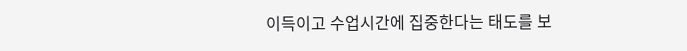이득이고 수업시간에 집중한다는 태도를 보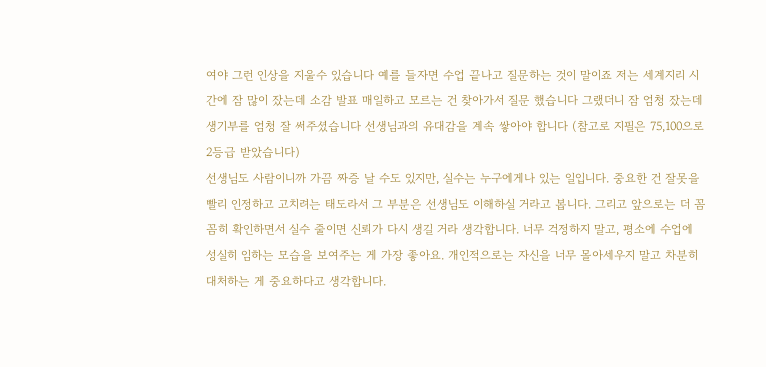여야 그런 인상을 지울수 있습니다 예를 들자면 수업 끝나고 질문하는 것이 말이죠 저는 세계지리 시간에 잠 많이 잤는데 소감 발표 매일하고 모르는 건 찾아가서 질문 했습니다 그랬더니 잠 엄청 잤는데 생기부를 엄청 잘 써주셨습니다 선생님과의 유대감을 계속 쌓아야 합니다 (참고로 지필은 75,100으로 2등급 받았습니다)
선생님도 사람이니까 가끔 짜증 날 수도 있지만, 실수는 누구에게나 있는 일입니다. 중요한 건 잘못을 빨리 인정하고 고치려는 태도라서 그 부분은 선생님도 이해하실 거라고 봅니다. 그리고 앞으로는 더 꼼꼼히 확인하면서 실수 줄이면 신뢰가 다시 생길 거라 생각합니다. 너무 걱정하지 말고, 평소에 수업에 성실히 임하는 모습을 보여주는 게 가장 좋아요. 개인적으로는 자신을 너무 몰아세우지 말고 차분히 대처하는 게 중요하다고 생각합니다.